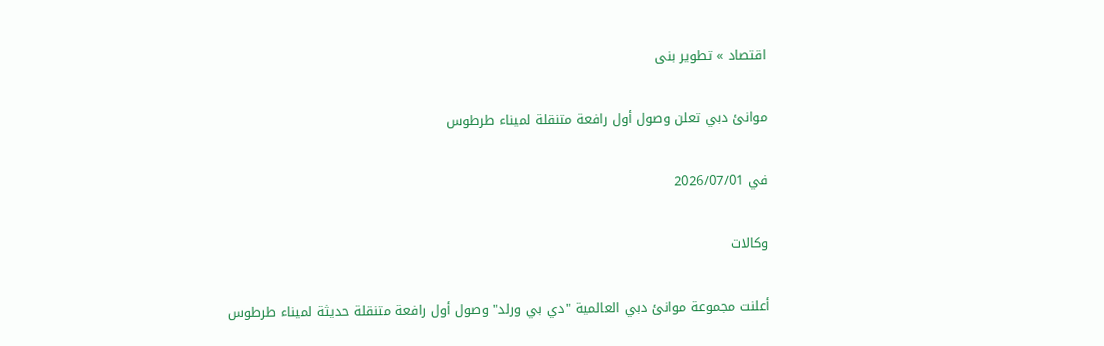اقتصاد » تطوير بنى

موانئ دبي تعلن وصول أول رافعة متنقلة لميناء طرطوس

في 2026/07/01

وكالات

أعلنت مجموعة موانئ دبي العالمية "دي بي ورلد" وصول أول رافعة متنقلة حديثة لميناء طرطوس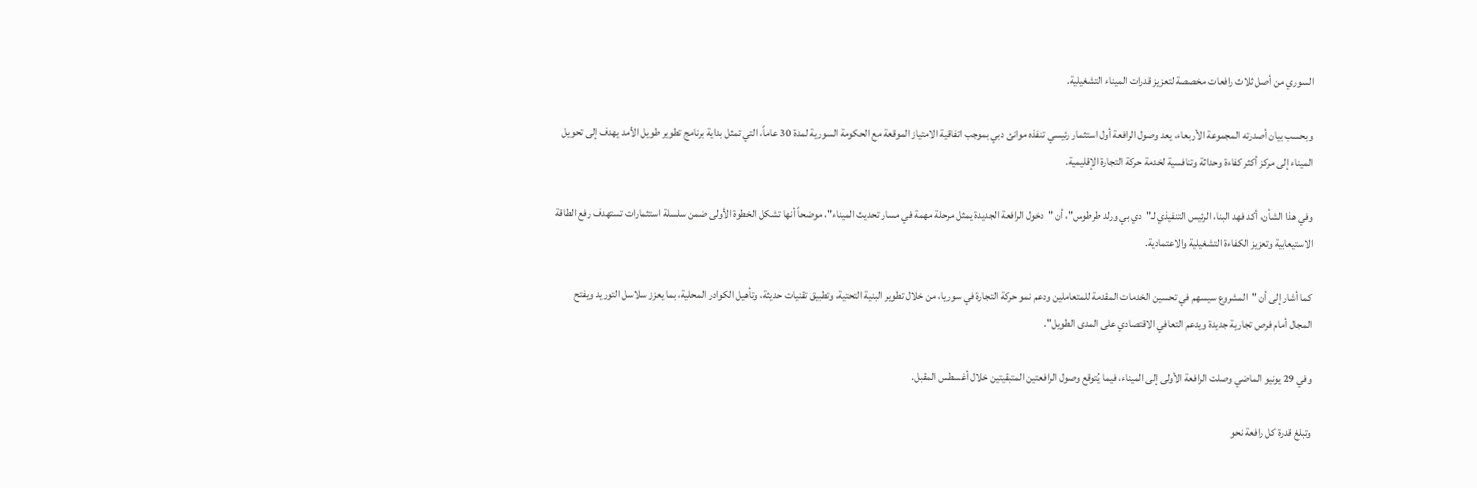السوري من أصل ثلاث رافعات مخصصة لتعزيز قدرات الميناء التشغيلية.

وبحسب بيان أصدرته المجموعة الأربعاء، يعد وصول الرافعة أول استثمار رئيسي تنفذه موانئ دبي بموجب اتفاقية الامتياز الموقعة مع الحكومة السورية لمدة 30 عاماً، التي تمثل بداية برنامج تطوير طويل الأمد يهدف إلى تحويل الميناء إلى مركز أكثر كفاءة وحداثة وتنافسية لخدمة حركة التجارة الإقليمية.

وفي هذا الشأن، أكد فهد البنا، الرئيس التنفيذي لـ"دي بي ورلد طرطوس"، أن "دخول الرافعة الجديدة يمثل مرحلة مهمة في مسار تحديث الميناء"، موضحاً أنها تشكل الخطوة الأولى ضمن سلسلة استثمارات تستهدف رفع الطاقة الاستيعابية وتعزيز الكفاءة التشغيلية والاعتمادية.

كما أشار إلى أن "المشروع سيسهم في تحسين الخدمات المقدمة للمتعاملين ودعم نمو حركة التجارة في سوريا، من خلال تطوير البنية التحتية، وتطبيق تقنيات حديثة، وتأهيل الكوادر المحلية، بما يعزز سلاسل التوريد ويفتح المجال أمام فرص تجارية جديدة ويدعم التعافي الاقتصادي على المدى الطويل".

وفي 29 يونيو الماضي وصلت الرافعة الأولى إلى الميناء، فيما يُتوقع وصول الرافعتين المتبقيتين خلال أغسطس المقبل.

وتبلغ قدرة كل رافعة نحو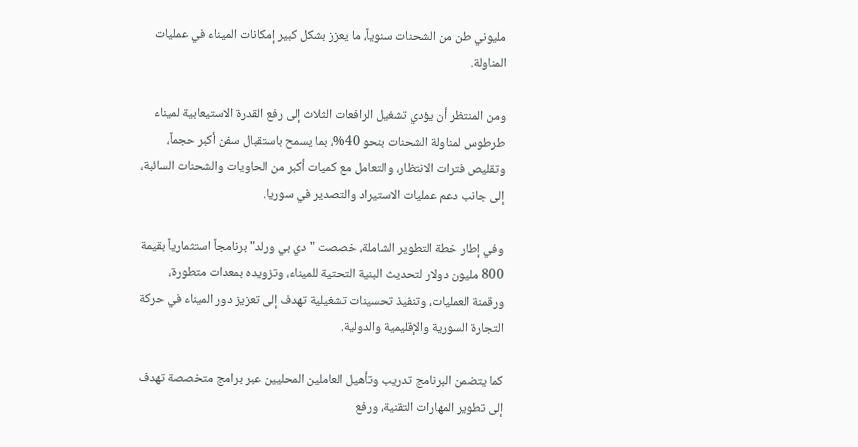مليوني طن من الشحنات سنوياً، ما يعزز بشكل كبير إمكانات الميناء في عمليات المناولة.

ومن المنتظر أن يؤدي تشغيل الرافعات الثلاث إلى رفع القدرة الاستيعابية لميناء طرطوس لمناولة الشحنات بنحو 40%، بما يسمح باستقبال سفن أكبر حجماً، وتقليص فترات الانتظار، والتعامل مع كميات أكبر من الحاويات والشحنات السائبة، إلى جانب دعم عمليات الاستيراد والتصدير في سوريا.

وفي إطار خطة التطوير الشاملة، خصصت "دي بي ورلد" برنامجاً استثمارياً بقيمة 800 مليون دولار لتحديث البنية التحتية للميناء، وتزويده بمعدات متطورة، ورقمنة العمليات، وتنفيذ تحسينات تشغيلية تهدف إلى تعزيز دور الميناء في حركة التجارة السورية والإقليمية والدولية.

كما يتضمن البرنامج تدريب وتأهيل العاملين المحليين عبر برامج متخصصة تهدف إلى تطوير المهارات التقنية، ورفع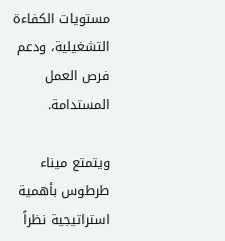مستويات الكفاءة التشغيلية، ودعم فرص العمل المستدامة.

ويتمتع ميناء طرطوس بأهمية استراتيجية نظراً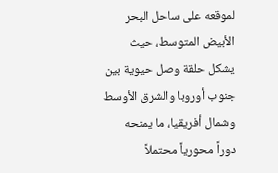لموقعه على ساحل البحر الأبيض المتوسط، حيث يشكل حلقة وصل حيوية بين جنوب أوروبا والشرق الأوسط وشمال أفريقيا، ما يمنحه دوراً محورياً محتملاً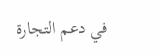في دعم التجارة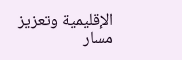الإقليمية وتعزيز مسار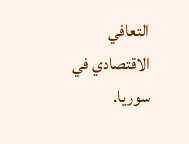التعافي الاقتصادي في سوريا.